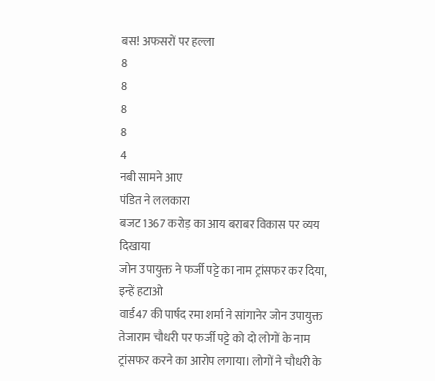बस! अफसरों पर हल्ला
8
8
8
8
4
नबी सामने आए
पंडित ने ललकारा
बजट 1367 करोड़ का आय बराबर विकास पर व्यय दिखाया
जोन उपायुक्त ने फर्जी पट्टे का नाम ट्रांसफर कर दिया, इन्हें हटाओ
वार्ड47 की पार्षद रमा शर्मा ने सांगानेर जोन उपायुक्त तेजाराम चौधरी पर फर्जी पट्टे को दो लोगों के नाम ट्रांसफर करने का आरोप लगाया। लोगों ने चौधरी के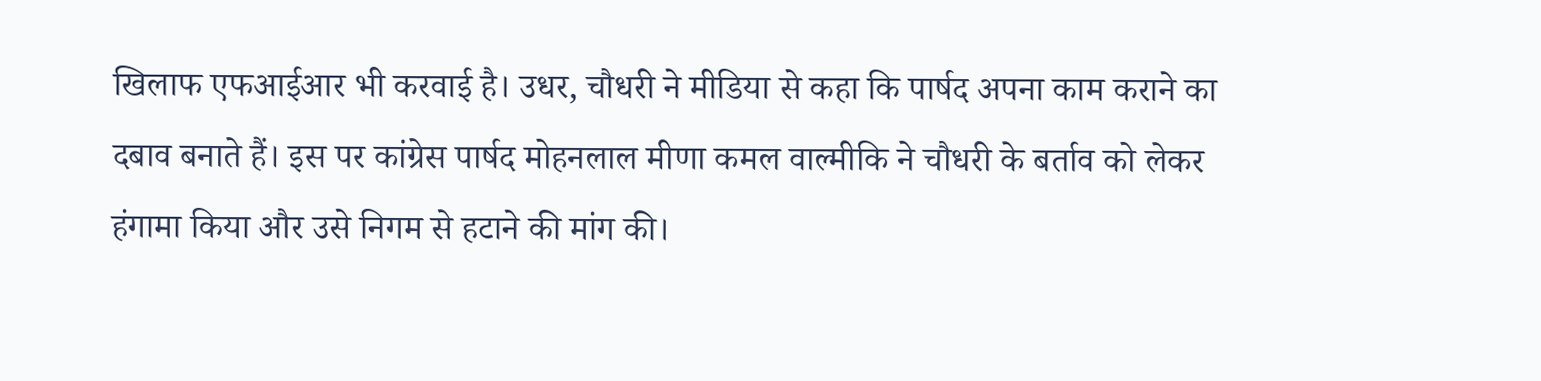खिलाफ एफआईआर भी करवाई है। उधर, चौधरी ने मीडिया से कहा कि पार्षद अपना काम कराने का दबाव बनाते हैं। इस पर कांग्रेस पार्षद मोहनलाल मीणा कमल वाल्मीकि ने चौधरी के बर्ताव को लेकर हंगामा किया और उसे निगम से हटाने की मांग की।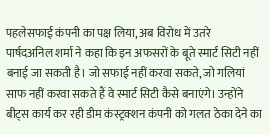पहलेसफाई कंपनी का पक्ष लिया, अब विरोध में उतरे
पार्षदअनिल शर्मा ने कहा कि इन अफसरों के बूते स्मार्ट सिटी नहीं बनाई जा सकती है। जो सफाई नहीं करवा सकते, जो गलियां साफ नहीं करवा सकते हैं वे स्मार्ट सिटी कैसे बनाएंगे। उन्होंने बीट्स कार्य कर रही डीम कंस्ट्रक्शन कंपनी को गलत ठेका देने का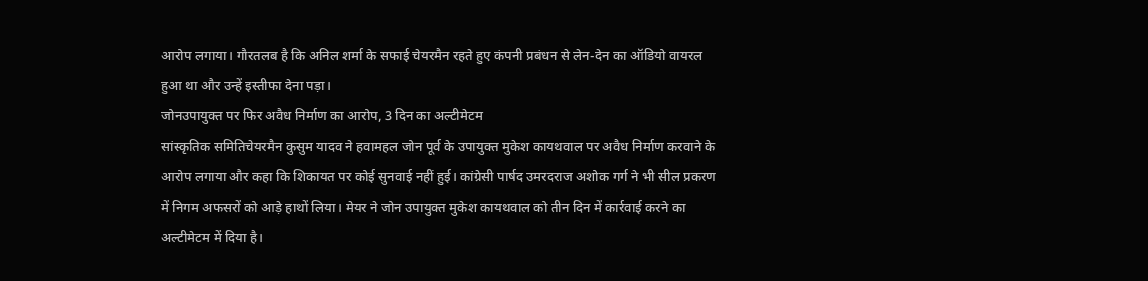आरोप लगाया। गौरतलब है कि अनिल शर्मा के सफाई चेयरमैन रहते हुए कंपनी प्रबंधन से लेन-देन का ऑडियो वायरल हुआ था और उन्हें इस्तीफा देना पड़ा।
जोनउपायुक्त पर फिर अवैध निर्माण का आरोप, 3 दिन का अल्टीमेटम
सांस्कृतिक समितिचेयरमैन कुसुम यादव ने हवामहल जोन पूर्व के उपायुक्त मुकेश कायथवाल पर अवैध निर्माण करवाने के आरोप लगाया और कहा कि शिकायत पर कोई सुनवाई नहीं हुई। कांग्रेसी पार्षद उमरदराज अशोक गर्ग ने भी सील प्रकरण में निगम अफसरों को आड़े हाथों लिया। मेयर ने जोन उपायुक्त मुकेश कायथवाल को तीन दिन में कार्रवाई करने का अल्टीमेटम में दिया है।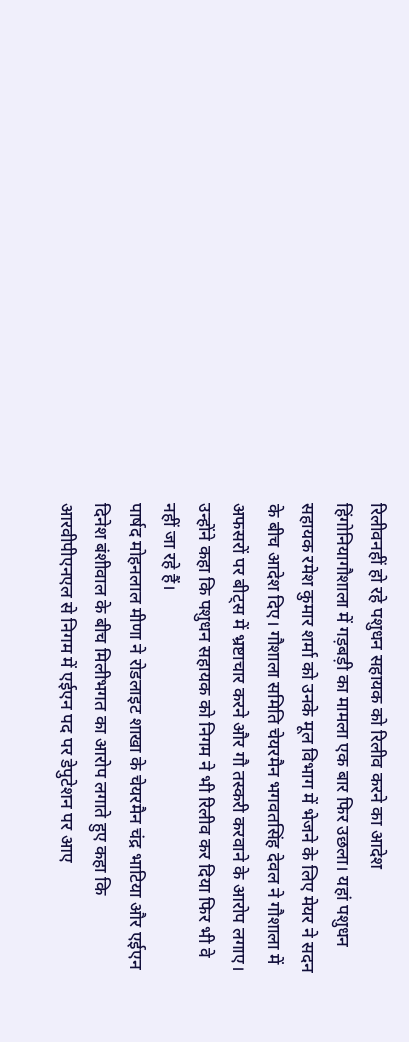रिलीवनहीं हो रहे पशुधन सहायक को रिलीव करने का आदेश
हिंगोनियागौशाला में गड़बड़ी का मामला एक बार फिर उछला। यहां पशुधन सहायक रमेश कुमार शर्मा को उनके मूल विभाग में भेजने के लिए मेयर ने सदन के बीच आदेश दिए। गौशाला समिति चेयरमैन भगवतसिंह देवल ने गौशाला में अफसरों पर बीट्स में भ्रष्टाचार करने और गौ तस्करी करवाने के आरोप लगाए। उन्होंने कहा कि पशुधन सहायक को निगम ने भी रिलीव कर दिया फिर भी वे नहीं जा रहे हैं।
पार्षद मोहनलाल मीणा ने रोडलाइट शाखा के चेयरमैन चंद्र भाटिया और एईएन दिनेश बंशीवाल के बीच मिलीभगत का आरोप लगाते हुए कहा कि आरवीपीएनएल से निगम में एईएन पद पर डेपुटेशन पर आए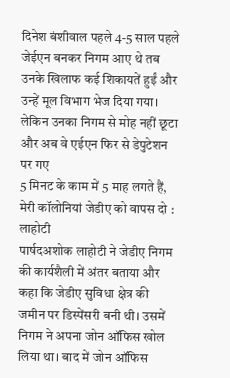दिनेश बंशीवाल पहले 4-5 साल पहले जेईएन बनकर निगम आए थे तब उनके खिलाफ कई शिकायतें हुईं और उन्हें मूल विभाग भेज दिया गया। लेकिन उनका निगम से मोह नहीं छूटा और अब वे एईएन फिर से डेपुटेशन पर गए
5 मिनट के काम में 5 माह लगते हैं, मेरी कॉलोनियां जेडीए को वापस दो : लाहोटी
पार्षदअशोक लाहोटी ने जेडीए निगम की कार्यशैली में अंतर बताया और कहा कि जेडीए सुविधा क्षेत्र की जमीन पर डिस्पेंसरी बनी थी। उसमें निगम ने अपना जोन ऑफिस खोल लिया था। बाद में जोन ऑफिस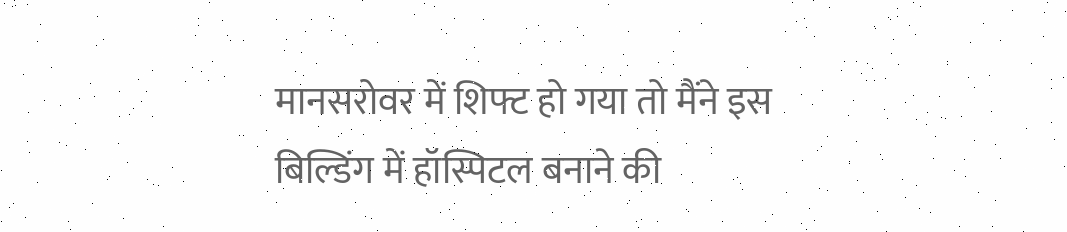मानसरोवर में शिफ्ट हो गया तो मैंने इस बिल्डिंग में हॉस्पिटल बनाने की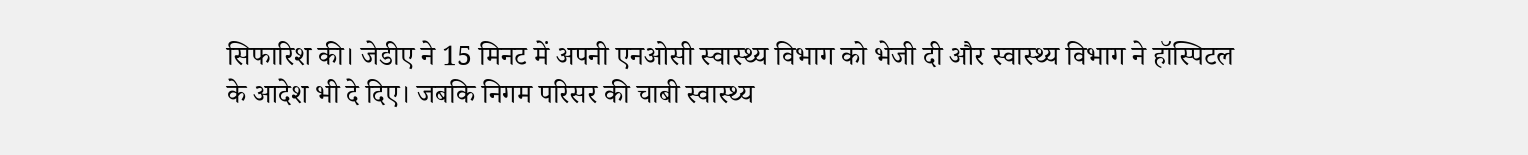सिफारिश की। जेडीए ने 15 मिनट में अपनी एनओसी स्वास्थ्य विभाग को भेजी दी और स्वास्थ्य विभाग ने हॉस्पिटल के आदेश भी दे दिए। जबकि निगम परिसर की चाबी स्वास्थ्य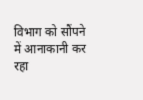विभाग को सौंपने में आनाकानी कर रहा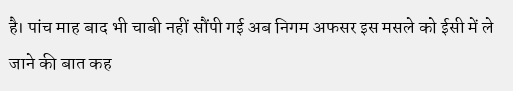है। पांच माह बाद भी चाबी नहीं सौंपी गई अब निगम अफसर इस मसले को ईसी में ले जाने की बात कह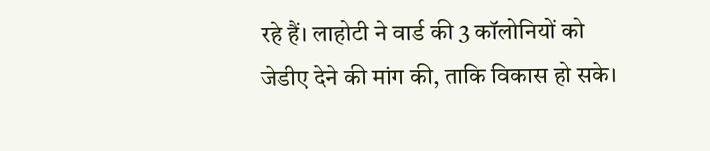रहे हैं। लाहोटी ने वार्ड की 3 कॉलोनियों को जेडीए देने की मांग की, ताकि विकास हो सके।